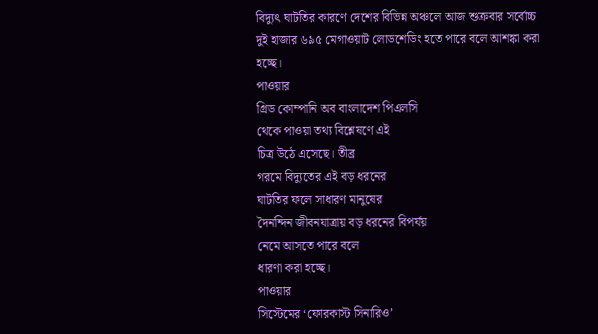বিদ্যুৎ ঘাটতির কারণে দেশের বিভিন্ন অঞ্চলে আজ শুক্রবার সর্বোচ্চ দুই হাজার ৬৯৫ মেগাওয়াট লোডশেডিং হতে পারে বলে আশঙ্কা করা হচ্ছে।
পাওয়ার
গ্রিড কোম্পানি অব বাংলাদেশ পিএলসি
থেকে পাওয়া তথ্য বিশ্লেষণে এই
চিত্র উঠে এসেছে। তীব্র
গরমে বিদ্যুতের এই বড় ধরনের
ঘাটতির ফলে সাধারণ মানুষের
দৈনন্দিন জীবনযাত্রায় বড় ধরনের বিপর্যয়
নেমে আসতে পারে বলে
ধারণা করা হচ্ছে।
পাওয়ার
সিস্টেমের ‘ফোরকাস্ট সিনারিও’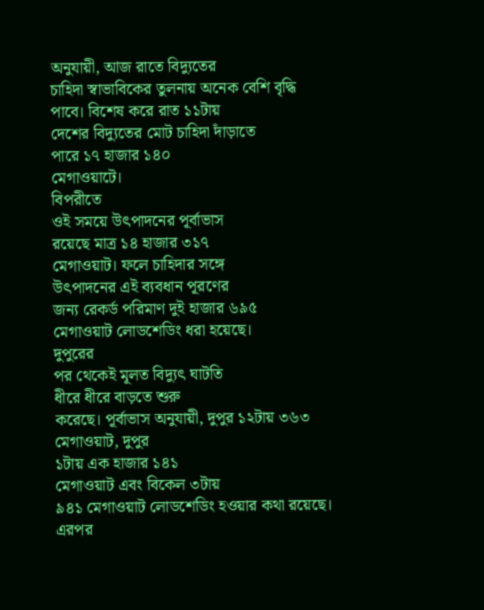অনুযায়ী, আজ রাতে বিদ্যুতের
চাহিদা স্বাভাবিকের তুলনায় অনেক বেশি বৃদ্ধি
পাবে। বিশেষ করে রাত ১১টায়
দেশের বিদ্যুতের মোট চাহিদা দাঁড়াতে
পারে ১৭ হাজার ১৪০
মেগাওয়াটে।
বিপরীতে
ওই সময়ে উৎপাদনের পূর্বাভাস
রয়েছে মাত্র ১৪ হাজার ৩১৭
মেগাওয়াট। ফলে চাহিদার সঙ্গে
উৎপাদনের এই ব্যবধান পূরণের
জন্য রেকর্ড পরিমাণ দুই হাজার ৬৯৫
মেগাওয়াট লোডশেডিং ধরা হয়েছে।
দুপুরের
পর থেকেই মূলত বিদ্যুৎ ঘাটতি
ধীরে ধীরে বাড়তে শুরু
করেছে। পূর্বাভাস অনুযায়ী, দুপুর ১২টায় ৩৬৩ মেগাওয়াট, দুপুর
১টায় এক হাজার ১৪১
মেগাওয়াট এবং বিকেল ৩টায়
৯৪১ মেগাওয়াট লোডশেডিং হওয়ার কথা রয়েছে। এরপর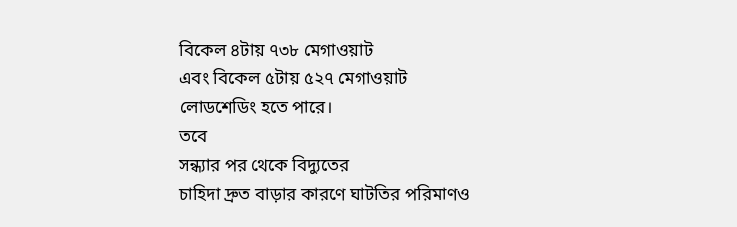বিকেল ৪টায় ৭৩৮ মেগাওয়াট
এবং বিকেল ৫টায় ৫২৭ মেগাওয়াট
লোডশেডিং হতে পারে।
তবে
সন্ধ্যার পর থেকে বিদ্যুতের
চাহিদা দ্রুত বাড়ার কারণে ঘাটতির পরিমাণও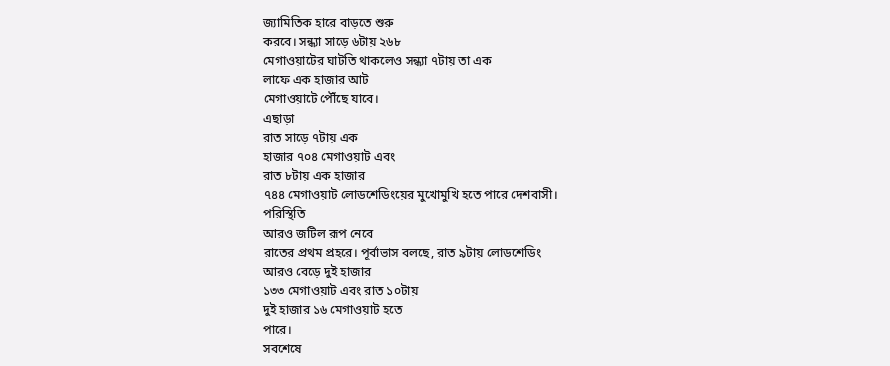জ্যামিতিক হারে বাড়তে শুরু
করবে। সন্ধ্যা সাড়ে ৬টায় ২৬৮
মেগাওয়াটের ঘাটতি থাকলেও সন্ধ্যা ৭টায় তা এক
লাফে এক হাজার আট
মেগাওয়াটে পৌঁছে যাবে।
এছাড়া
রাত সাড়ে ৭টায় এক
হাজার ৭০৪ মেগাওয়াট এবং
রাত ৮টায় এক হাজার
৭৪৪ মেগাওয়াট লোডশেডিংয়ের মুখোমুখি হতে পারে দেশবাসী।
পরিস্থিতি
আরও জটিল রূপ নেবে
রাতের প্রথম প্রহরে। পূর্বাভাস বলছে, রাত ৯টায় লোডশেডিং
আরও বেড়ে দুই হাজার
১৩৩ মেগাওয়াট এবং রাত ১০টায়
দুই হাজার ১৬ মেগাওয়াট হতে
পারে।
সবশেষে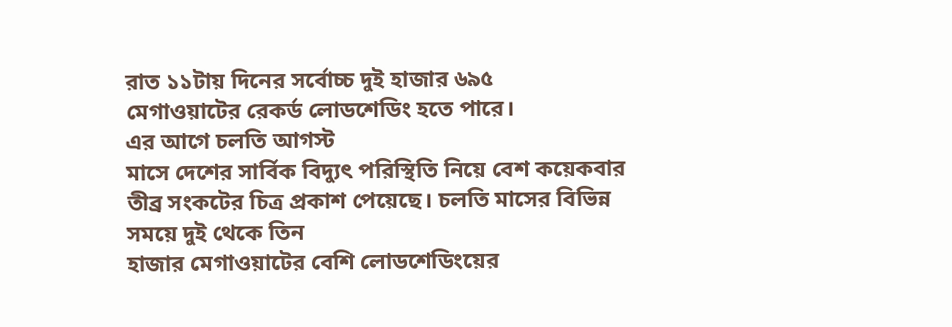রাত ১১টায় দিনের সর্বোচ্চ দুই হাজার ৬৯৫
মেগাওয়াটের রেকর্ড লোডশেডিং হতে পারে।
এর আগে চলতি আগস্ট
মাসে দেশের সার্বিক বিদ্যুৎ পরিস্থিতি নিয়ে বেশ কয়েকবার
তীব্র সংকটের চিত্র প্রকাশ পেয়েছে। চলতি মাসের বিভিন্ন
সময়ে দুই থেকে তিন
হাজার মেগাওয়াটের বেশি লোডশেডিংয়ের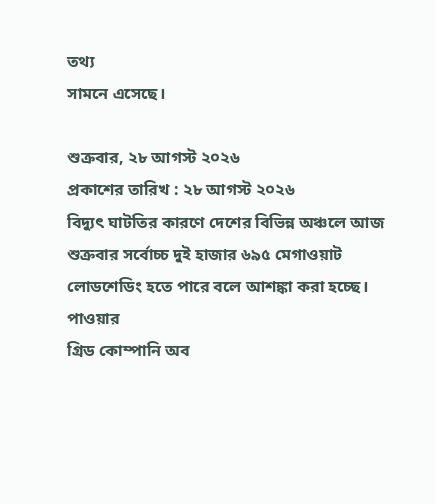তথ্য
সামনে এসেছে।

শুক্রবার, ২৮ আগস্ট ২০২৬
প্রকাশের তারিখ : ২৮ আগস্ট ২০২৬
বিদ্যুৎ ঘাটতির কারণে দেশের বিভিন্ন অঞ্চলে আজ শুক্রবার সর্বোচ্চ দুই হাজার ৬৯৫ মেগাওয়াট লোডশেডিং হতে পারে বলে আশঙ্কা করা হচ্ছে।
পাওয়ার
গ্রিড কোম্পানি অব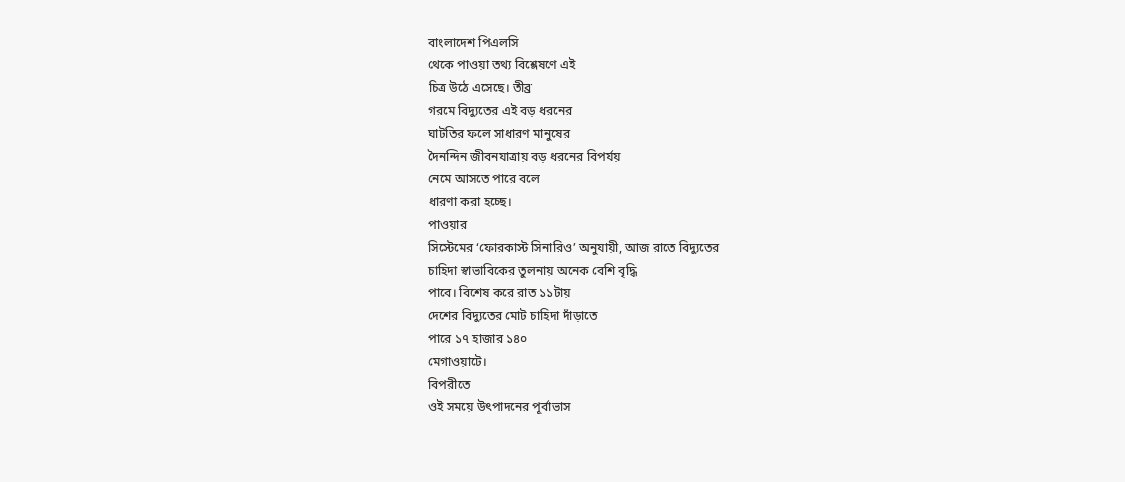বাংলাদেশ পিএলসি
থেকে পাওয়া তথ্য বিশ্লেষণে এই
চিত্র উঠে এসেছে। তীব্র
গরমে বিদ্যুতের এই বড় ধরনের
ঘাটতির ফলে সাধারণ মানুষের
দৈনন্দিন জীবনযাত্রায় বড় ধরনের বিপর্যয়
নেমে আসতে পারে বলে
ধারণা করা হচ্ছে।
পাওয়ার
সিস্টেমের ‘ফোরকাস্ট সিনারিও’ অনুযায়ী, আজ রাতে বিদ্যুতের
চাহিদা স্বাভাবিকের তুলনায় অনেক বেশি বৃদ্ধি
পাবে। বিশেষ করে রাত ১১টায়
দেশের বিদ্যুতের মোট চাহিদা দাঁড়াতে
পারে ১৭ হাজার ১৪০
মেগাওয়াটে।
বিপরীতে
ওই সময়ে উৎপাদনের পূর্বাভাস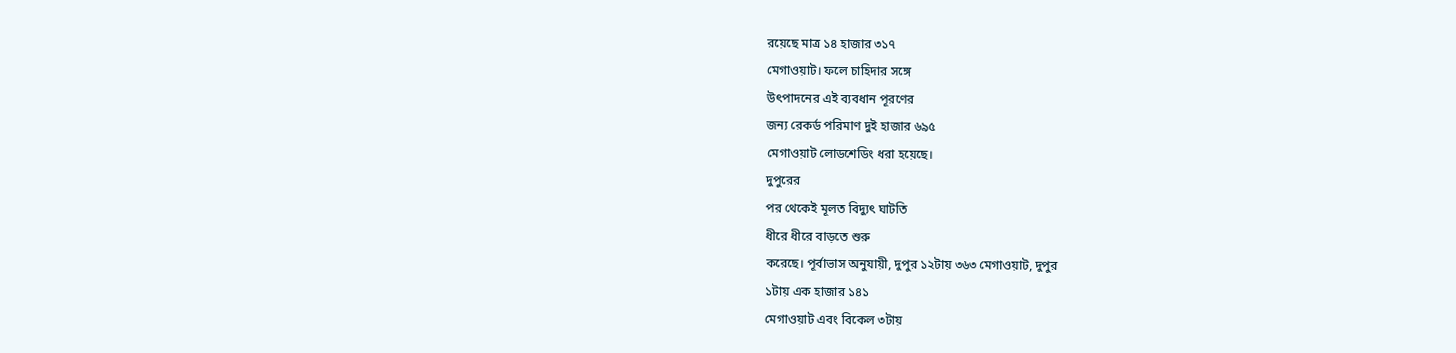রয়েছে মাত্র ১৪ হাজার ৩১৭
মেগাওয়াট। ফলে চাহিদার সঙ্গে
উৎপাদনের এই ব্যবধান পূরণের
জন্য রেকর্ড পরিমাণ দুই হাজার ৬৯৫
মেগাওয়াট লোডশেডিং ধরা হয়েছে।
দুপুরের
পর থেকেই মূলত বিদ্যুৎ ঘাটতি
ধীরে ধীরে বাড়তে শুরু
করেছে। পূর্বাভাস অনুযায়ী, দুপুর ১২টায় ৩৬৩ মেগাওয়াট, দুপুর
১টায় এক হাজার ১৪১
মেগাওয়াট এবং বিকেল ৩টায়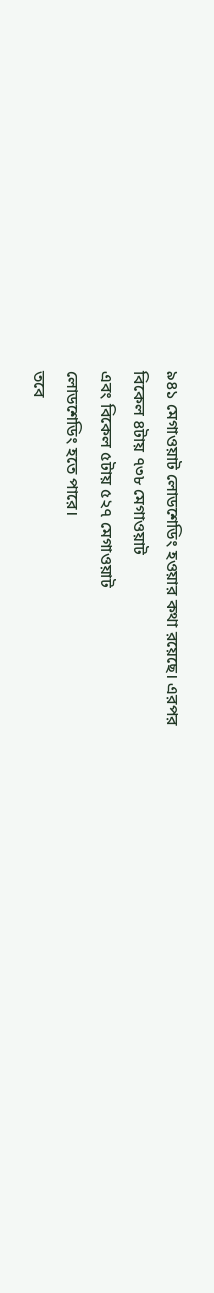৯৪১ মেগাওয়াট লোডশেডিং হওয়ার কথা রয়েছে। এরপর
বিকেল ৪টায় ৭৩৮ মেগাওয়াট
এবং বিকেল ৫টায় ৫২৭ মেগাওয়াট
লোডশেডিং হতে পারে।
তবে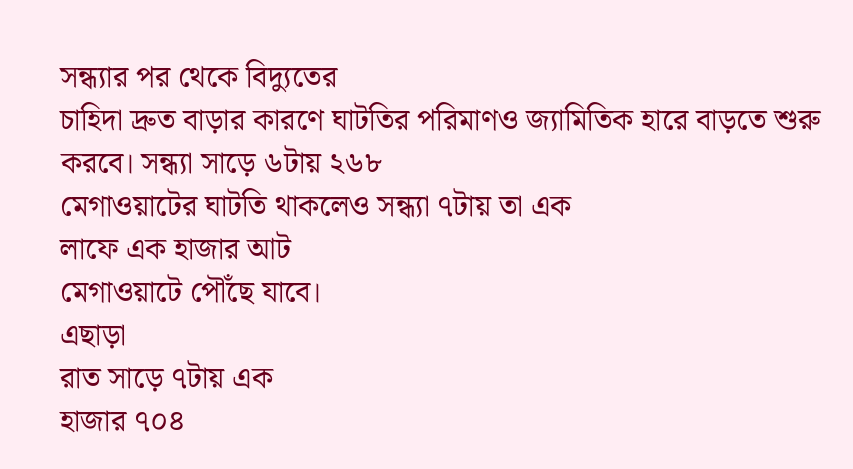সন্ধ্যার পর থেকে বিদ্যুতের
চাহিদা দ্রুত বাড়ার কারণে ঘাটতির পরিমাণও জ্যামিতিক হারে বাড়তে শুরু
করবে। সন্ধ্যা সাড়ে ৬টায় ২৬৮
মেগাওয়াটের ঘাটতি থাকলেও সন্ধ্যা ৭টায় তা এক
লাফে এক হাজার আট
মেগাওয়াটে পৌঁছে যাবে।
এছাড়া
রাত সাড়ে ৭টায় এক
হাজার ৭০৪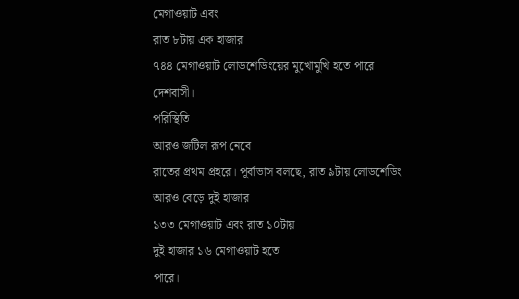মেগাওয়াট এবং
রাত ৮টায় এক হাজার
৭৪৪ মেগাওয়াট লোডশেডিংয়ের মুখোমুখি হতে পারে দেশবাসী।
পরিস্থিতি
আরও জটিল রূপ নেবে
রাতের প্রথম প্রহরে। পূর্বাভাস বলছে, রাত ৯টায় লোডশেডিং
আরও বেড়ে দুই হাজার
১৩৩ মেগাওয়াট এবং রাত ১০টায়
দুই হাজার ১৬ মেগাওয়াট হতে
পারে।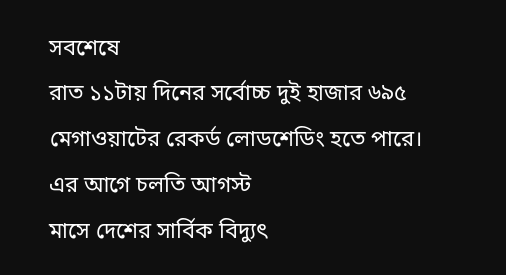সবশেষে
রাত ১১টায় দিনের সর্বোচ্চ দুই হাজার ৬৯৫
মেগাওয়াটের রেকর্ড লোডশেডিং হতে পারে।
এর আগে চলতি আগস্ট
মাসে দেশের সার্বিক বিদ্যুৎ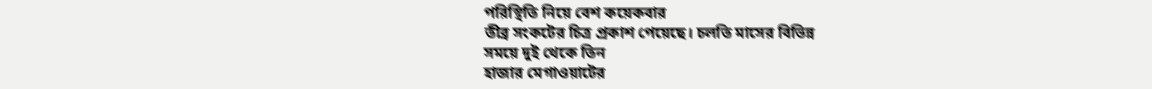পরিস্থিতি নিয়ে বেশ কয়েকবার
তীব্র সংকটের চিত্র প্রকাশ পেয়েছে। চলতি মাসের বিভিন্ন
সময়ে দুই থেকে তিন
হাজার মেগাওয়াটের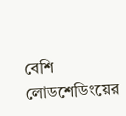বেশি লোডশেডিংয়ের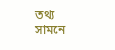তথ্য
সামনে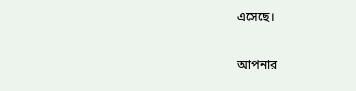এসেছে।

আপনার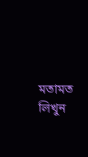মতামত লিখুন